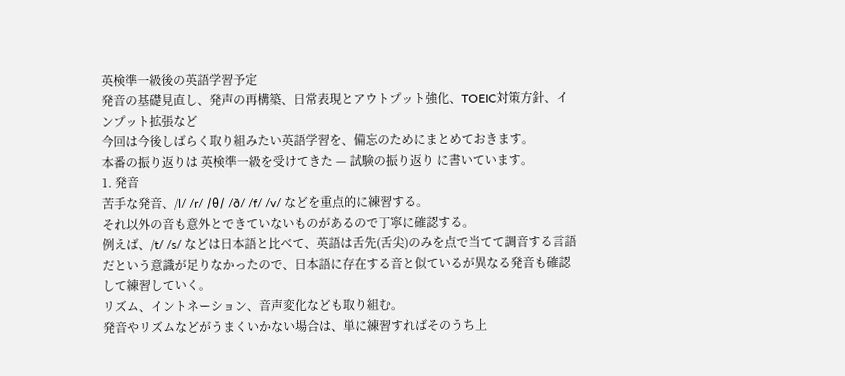英検準一級後の英語学習予定
発音の基礎見直し、発声の再構築、日常表現とアウトプット強化、TOEIC対策方針、インプット拡張など
今回は今後しばらく取り組みたい英語学習を、備忘のためにまとめておきます。
本番の振り返りは 英検準一級を受けてきた — 試験の振り返り に書いています。
1. 発音
苦手な発音、/l/ /r/ /θ/ /ð/ /f/ /v/ などを重点的に練習する。
それ以外の音も意外とできていないものがあるので丁寧に確認する。
例えば、/t/ /s/ などは日本語と比べて、英語は舌先(舌尖)のみを点で当てて調音する言語だという意識が足りなかったので、日本語に存在する音と似ているが異なる発音も確認して練習していく。
リズム、イントネーション、音声変化なども取り組む。
発音やリズムなどがうまくいかない場合は、単に練習すればそのうち上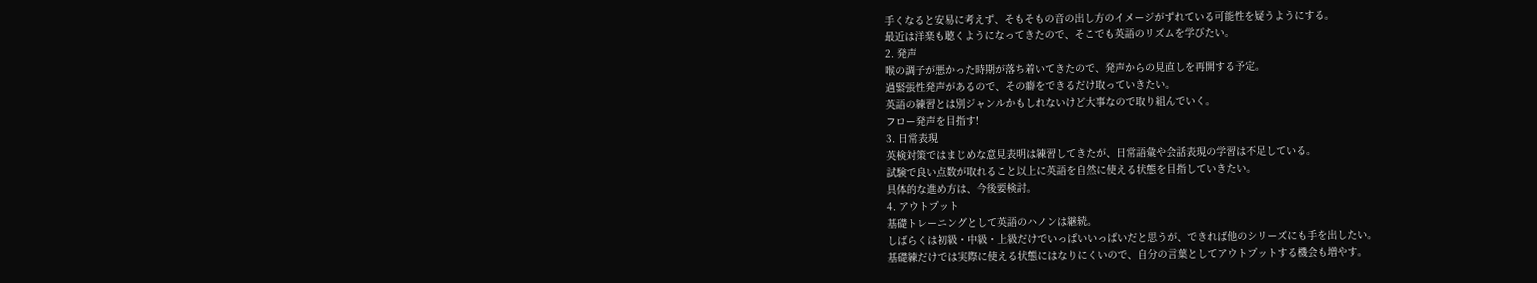手くなると安易に考えず、そもそもの音の出し方のイメージがずれている可能性を疑うようにする。
最近は洋楽も聴くようになってきたので、そこでも英語のリズムを学びたい。
2. 発声
喉の調子が悪かった時期が落ち着いてきたので、発声からの見直しを再開する予定。
過緊張性発声があるので、その癖をできるだけ取っていきたい。
英語の練習とは別ジャンルかもしれないけど大事なので取り組んでいく。
フロー発声を目指す!
3. 日常表現
英検対策ではまじめな意見表明は練習してきたが、日常語彙や会話表現の学習は不足している。
試験で良い点数が取れること以上に英語を自然に使える状態を目指していきたい。
具体的な進め方は、今後要検討。
4. アウトプット
基礎トレーニングとして英語のハノンは継続。
しばらくは初級・中級・上級だけでいっぱいいっぱいだと思うが、できれば他のシリーズにも手を出したい。
基礎練だけでは実際に使える状態にはなりにくいので、自分の言葉としてアウトプットする機会も増やす。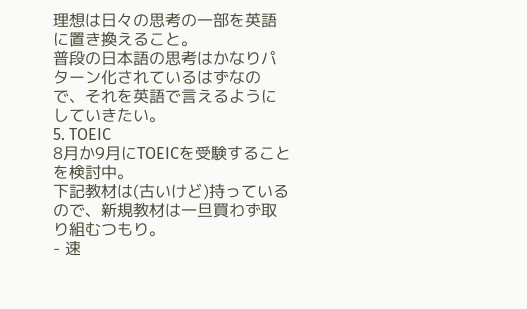理想は日々の思考の一部を英語に置き換えること。
普段の日本語の思考はかなりパターン化されているはずなので、それを英語で言えるようにしていきたい。
5. TOEIC
8月か9月にTOEICを受験することを検討中。
下記教材は(古いけど)持っているので、新規教材は一旦買わず取り組むつもり。
- 速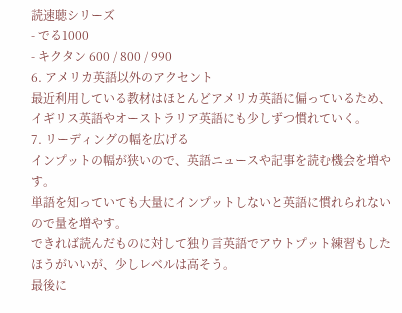読速聴シリーズ
- でる1000
- キクタン 600 / 800 / 990
6. アメリカ英語以外のアクセント
最近利用している教材はほとんどアメリカ英語に偏っているため、イギリス英語やオーストラリア英語にも少しずつ慣れていく。
7. リーディングの幅を広げる
インプットの幅が狭いので、英語ニュースや記事を読む機会を増やす。
単語を知っていても大量にインプットしないと英語に慣れられないので量を増やす。
できれば読んだものに対して独り言英語でアウトプット練習もしたほうがいいが、少しレベルは高そう。
最後に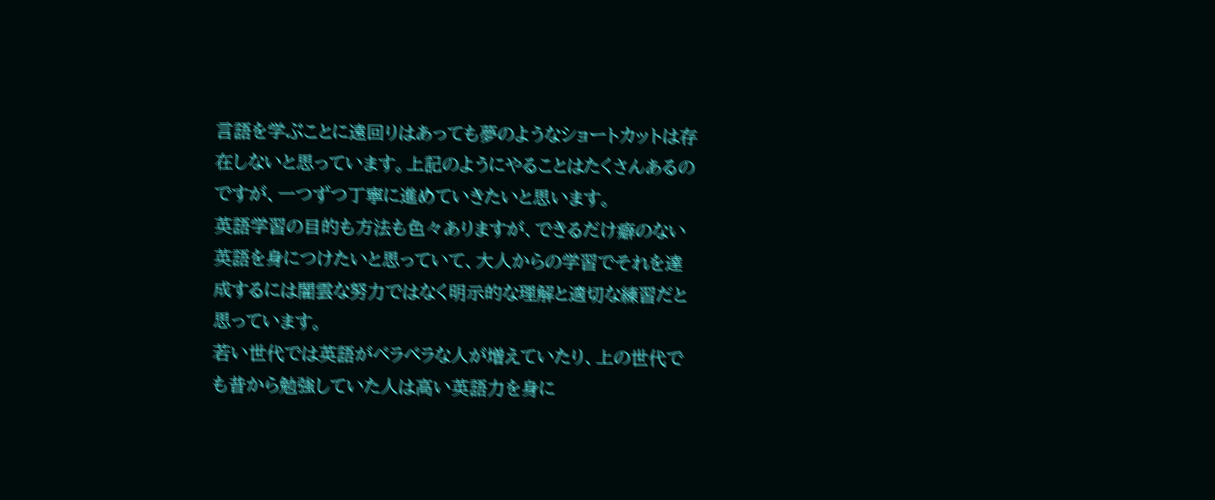言語を学ぶことに遠回りはあっても夢のようなショートカットは存在しないと思っています。上記のようにやることはたくさんあるのですが、一つずつ丁寧に進めていきたいと思います。
英語学習の目的も方法も色々ありますが、できるだけ癖のない英語を身につけたいと思っていて、大人からの学習でそれを達成するには闇雲な努力ではなく明示的な理解と適切な練習だと思っています。
若い世代では英語がペラペラな人が増えていたり、上の世代でも昔から勉強していた人は高い英語力を身に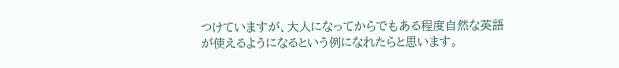つけていますが、大人になってからでもある程度自然な英語が使えるようになるという例になれたらと思います。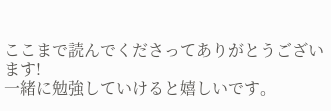ここまで読んでくださってありがとうございます!
一緒に勉強していけると嬉しいです。